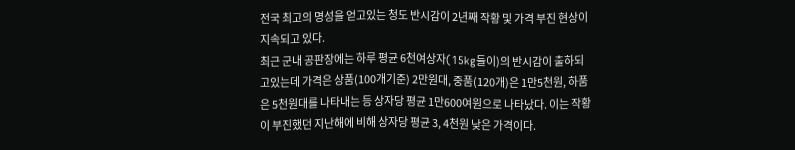전국 최고의 명성을 얻고있는 청도 반시감이 2년째 작황 및 가격 부진 현상이 지속되고 있다.
최근 군내 공판장에는 하루 평균 6천여상자(15kg들이)의 반시감이 출하되고있는데 가격은 상품(100개기준) 2만원대, 중품(120개)은 1만5천원, 하품은 5천원대를 나타내는 등 상자당 평균 1만600여원으로 나타났다. 이는 작황이 부진했던 지난해에 비해 상자당 평균 3, 4천원 낮은 가격이다.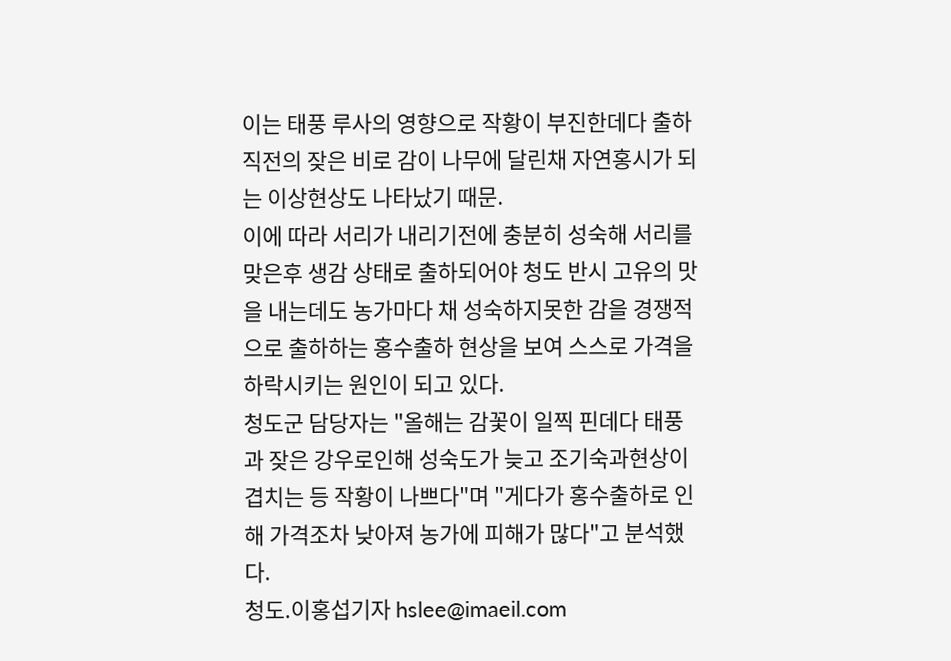이는 태풍 루사의 영향으로 작황이 부진한데다 출하 직전의 잦은 비로 감이 나무에 달린채 자연홍시가 되는 이상현상도 나타났기 때문.
이에 따라 서리가 내리기전에 충분히 성숙해 서리를 맞은후 생감 상태로 출하되어야 청도 반시 고유의 맛을 내는데도 농가마다 채 성숙하지못한 감을 경쟁적으로 출하하는 홍수출하 현상을 보여 스스로 가격을 하락시키는 원인이 되고 있다.
청도군 담당자는 "올해는 감꽃이 일찍 핀데다 태풍과 잦은 강우로인해 성숙도가 늦고 조기숙과현상이 겹치는 등 작황이 나쁘다"며 "게다가 홍수출하로 인해 가격조차 낮아져 농가에 피해가 많다"고 분석했다.
청도.이홍섭기자 hslee@imaeil.com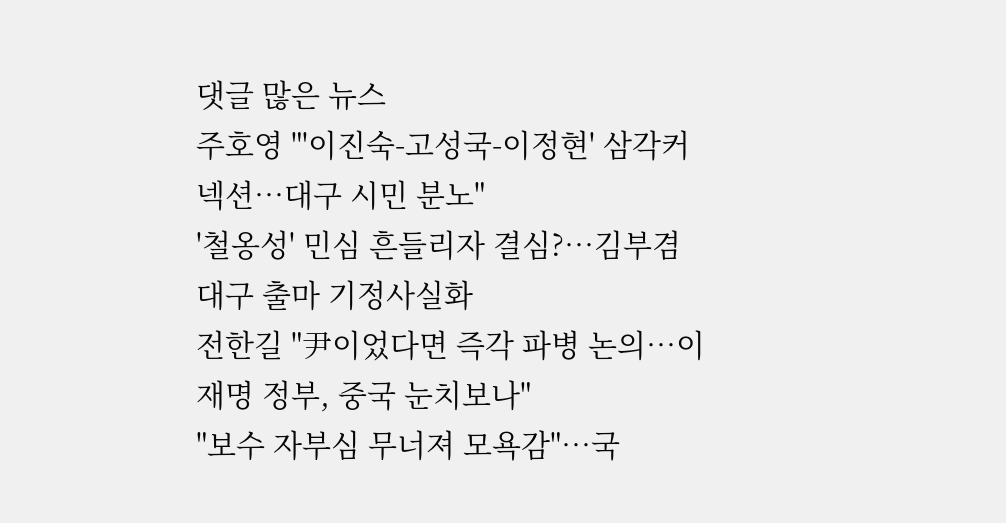댓글 많은 뉴스
주호영 "'이진숙-고성국-이정현' 삼각커넥션…대구 시민 분노"
'철옹성' 민심 흔들리자 결심?…김부겸 대구 출마 기정사실화
전한길 "尹이었다면 즉각 파병 논의…이재명 정부, 중국 눈치보나"
"보수 자부심 무너져 모욕감"…국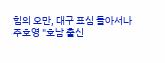힘의 오만, 대구 표심 돌아서나
주호영 "호남 출신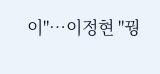이"…이정현 "꿩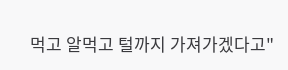먹고 알먹고 털까지 가져가겠다고"